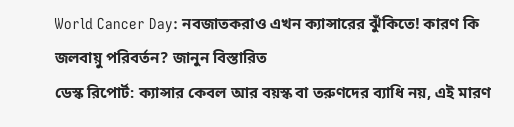World Cancer Day: নবজাতকরাও এখন ক্যান্সারের ঝুঁকিতে! কারণ কি জলবায়ু পরিবর্তন? জানুন বিস্তারিত
ডেস্ক রিপোর্ট: ক্যান্সার কেবল আর বয়স্ক বা তরুণদের ব্যাধি নয়, এই মারণ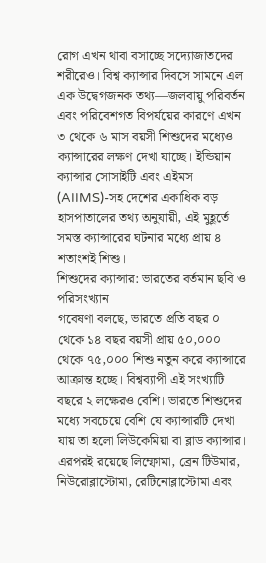রোগ এখন থাবা বসাচ্ছে সদ্যোজাতদের শরীরেও। বিশ্ব ক্যান্সার দিবসে সামনে এল এক উদ্বেগজনক তথ্য—জলবায়ু পরিবর্তন এবং পরিবেশগত বিপর্যয়ের কারণে এখন ৩ থেকে ৬ মাস বয়সী শিশুদের মধ্যেও ক্যান্সারের লক্ষণ দেখা যাচ্ছে। ইন্ডিয়ান ক্যান্সার সোসাইটি এবং এইমস (AIIMS)-সহ দেশের একাধিক বড় হাসপাতালের তথ্য অনুযায়ী, এই মুহূর্তে সমস্ত ক্যান্সারের ঘটনার মধ্যে প্রায় ৪ শতাংশই শিশু।
শিশুদের ক্যান্সার: ভারতের বর্তমান ছবি ও পরিসংখ্যান
গবেষণা বলছে, ভারতে প্রতি বছর ০ থেকে ১৪ বছর বয়সী প্রায় ৫০,০০০ থেকে ৭৫,০০০ শিশু নতুন করে ক্যান্সারে আক্রান্ত হচ্ছে। বিশ্বব্যাপী এই সংখ্যাটি বছরে ২ লক্ষেরও বেশি। ভারতে শিশুদের মধ্যে সবচেয়ে বেশি যে ক্যান্সারটি দেখা যায় তা হলো লিউকেমিয়া বা ব্লাড ক্যান্সার। এরপরই রয়েছে লিম্ফোমা, ব্রেন টিউমার, নিউরোব্লাস্টোমা, রেটিনোব্লাস্টোমা এবং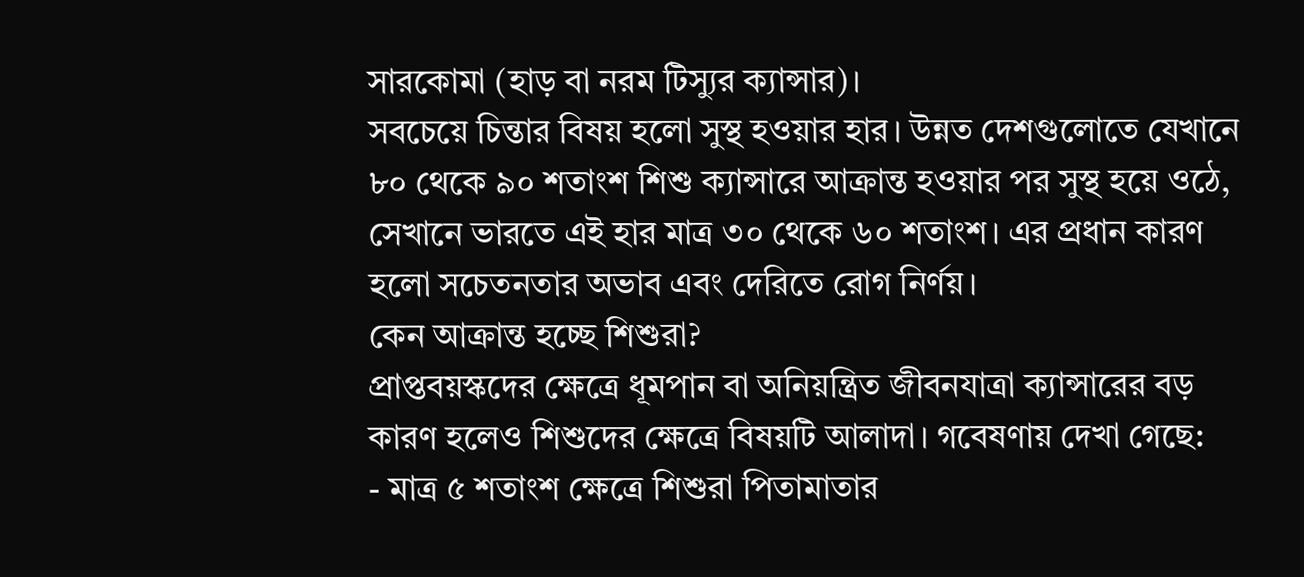সারকোমা (হাড় বা নরম টিস্যুর ক্যান্সার)।
সবচেয়ে চিন্তার বিষয় হলো সুস্থ হওয়ার হার। উন্নত দেশগুলোতে যেখানে ৮০ থেকে ৯০ শতাংশ শিশু ক্যান্সারে আক্রান্ত হওয়ার পর সুস্থ হয়ে ওঠে, সেখানে ভারতে এই হার মাত্র ৩০ থেকে ৬০ শতাংশ। এর প্রধান কারণ হলো সচেতনতার অভাব এবং দেরিতে রোগ নির্ণয়।
কেন আক্রান্ত হচ্ছে শিশুরা?
প্রাপ্তবয়স্কদের ক্ষেত্রে ধূমপান বা অনিয়ন্ত্রিত জীবনযাত্রা ক্যান্সারের বড় কারণ হলেও শিশুদের ক্ষেত্রে বিষয়টি আলাদা। গবেষণায় দেখা গেছে:
- মাত্র ৫ শতাংশ ক্ষেত্রে শিশুরা পিতামাতার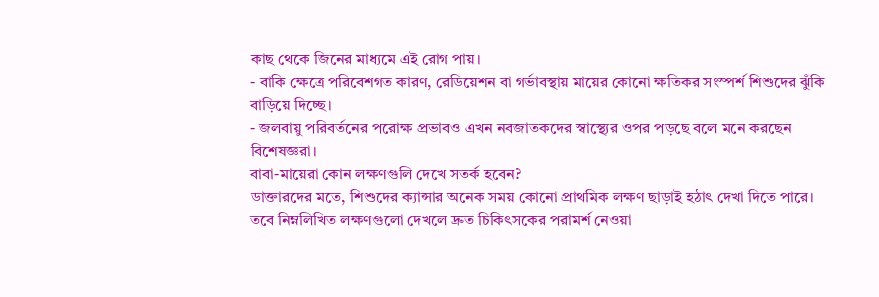কাছ থেকে জিনের মাধ্যমে এই রোগ পায়।
- বাকি ক্ষেত্রে পরিবেশগত কারণ, রেডিয়েশন বা গর্ভাবস্থায় মায়ের কোনো ক্ষতিকর সংস্পর্শ শিশুদের ঝুঁকি বাড়িয়ে দিচ্ছে।
- জলবায়ু পরিবর্তনের পরোক্ষ প্রভাবও এখন নবজাতকদের স্বাস্থ্যের ওপর পড়ছে বলে মনে করছেন বিশেষজ্ঞরা।
বাবা-মায়েরা কোন লক্ষণগুলি দেখে সতর্ক হবেন?
ডাক্তারদের মতে, শিশুদের ক্যান্সার অনেক সময় কোনো প্রাথমিক লক্ষণ ছাড়াই হঠাৎ দেখা দিতে পারে। তবে নিম্নলিখিত লক্ষণগুলো দেখলে দ্রুত চিকিৎসকের পরামর্শ নেওয়া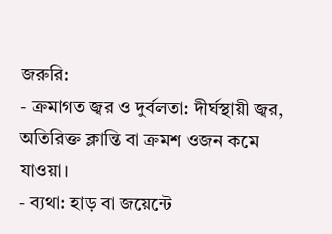জরুরি:
- ক্রমাগত জ্বর ও দুর্বলতা: দীর্ঘস্থায়ী জ্বর, অতিরিক্ত ক্লান্তি বা ক্রমশ ওজন কমে যাওয়া।
- ব্যথা: হাড় বা জয়েন্টে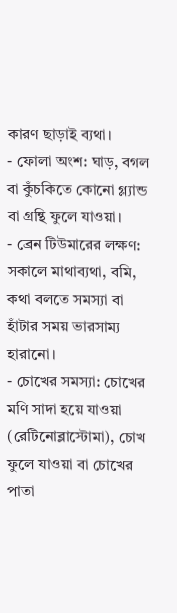কারণ ছাড়াই ব্যথা।
- ফোলা অংশ: ঘাড়, বগল বা কুঁচকিতে কোনো গ্ল্যান্ড বা গ্রন্থি ফুলে যাওয়া।
- ব্রেন টিউমারের লক্ষণ: সকালে মাথাব্যথা, বমি, কথা বলতে সমস্যা বা হাঁটার সময় ভারসাম্য হারানো।
- চোখের সমস্যা: চোখের মণি সাদা হয়ে যাওয়া (রেটিনোব্লাস্টোমা), চোখ ফুলে যাওয়া বা চোখের পাতা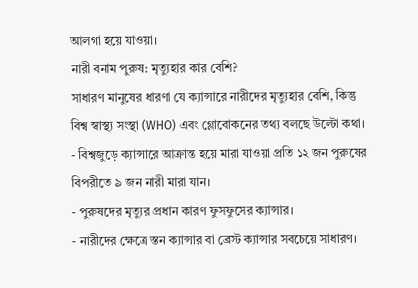আলগা হয়ে যাওয়া।
নারী বনাম পুরুষ: মৃত্যুহার কার বেশি?
সাধারণ মানুষের ধারণা যে ক্যান্সারে নারীদের মৃত্যুহার বেশি, কিন্তু বিশ্ব স্বাস্থ্য সংস্থা (WHO) এবং গ্লোবোকনের তথ্য বলছে উল্টো কথা।
- বিশ্বজুড়ে ক্যান্সারে আক্রান্ত হয়ে মারা যাওয়া প্রতি ১২ জন পুরুষের বিপরীতে ৯ জন নারী মারা যান।
- পুরুষদের মৃত্যুর প্রধান কারণ ফুসফুসের ক্যান্সার।
- নারীদের ক্ষেত্রে স্তন ক্যান্সার বা ব্রেস্ট ক্যান্সার সবচেয়ে সাধারণ।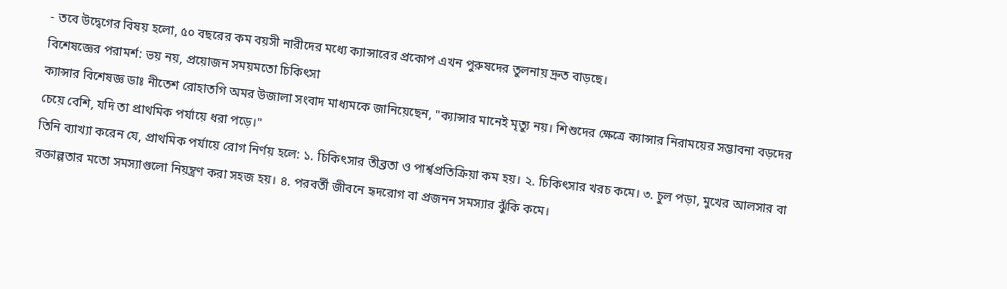- তবে উদ্বেগের বিষয় হলো, ৫০ বছরের কম বয়সী নারীদের মধ্যে ক্যান্সারের প্রকোপ এখন পুরুষদের তুলনায় দ্রুত বাড়ছে।
বিশেষজ্ঞের পরামর্শ: ভয় নয়, প্রয়োজন সময়মতো চিকিৎসা
ক্যান্সার বিশেষজ্ঞ ডাঃ নীতেশ রোহাতগি অমর উজালা সংবাদ মাধ্যমকে জানিয়েছেন, "ক্যান্সার মানেই মৃত্যু নয়। শিশুদের ক্ষেত্রে ক্যান্সার নিরাময়ের সম্ভাবনা বড়দের চেয়ে বেশি, যদি তা প্রাথমিক পর্যায়ে ধরা পড়ে।"
তিনি ব্যাখ্যা করেন যে, প্রাথমিক পর্যায়ে রোগ নির্ণয় হলে: ১. চিকিৎসার তীব্রতা ও পার্শ্বপ্রতিক্রিয়া কম হয়। ২. চিকিৎসার খরচ কমে। ৩. চুল পড়া, মুখের আলসার বা রক্তাল্পতার মতো সমস্যাগুলো নিয়ন্ত্রণ করা সহজ হয়। ৪. পরবর্তী জীবনে হৃদরোগ বা প্রজনন সমস্যার ঝুঁকি কমে।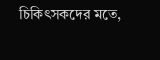চিকিৎসকদের মতে,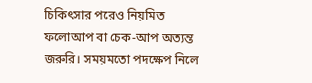চিকিৎসার পরেও নিয়মিত ফলোআপ বা চেক-আপ অত্যন্ত জরুরি। সময়মতো পদক্ষেপ নিলে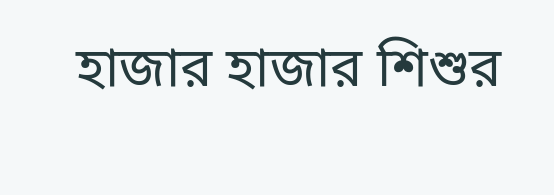হাজার হাজার শিশুর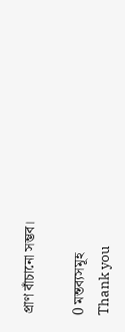প্রাণ বাঁচানো সম্ভব।

0 মন্তব্যসমূহ
Thank you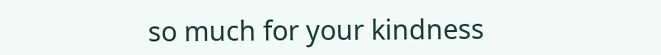so much for your kindness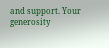and support. Your generosity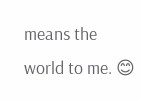means the world to me. 😊